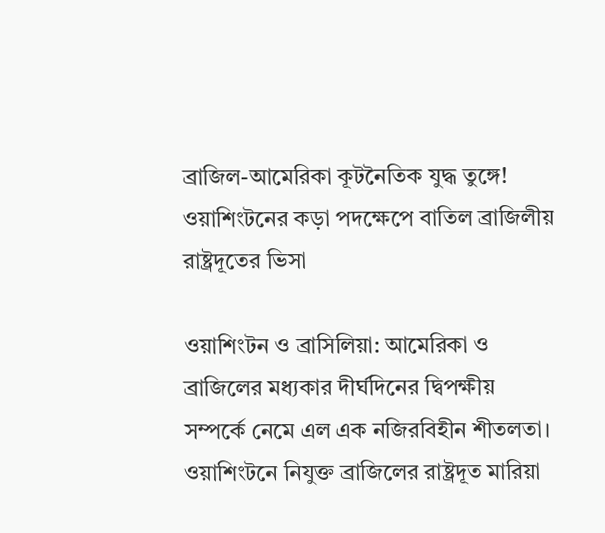ব্রাজিল-আমেরিকা কূটনৈতিক যুদ্ধ তুঙ্গে! ওয়াশিংটনের কড়া পদক্ষেপে বাতিল ব্রাজিলীয় রাষ্ট্রদূতের ভিসা

ওয়াশিংটন ও ব্রাসিলিয়া: আমেরিকা ও ব্রাজিলের মধ্যকার দীর্ঘদিনের দ্বিপক্ষীয় সম্পর্কে নেমে এল এক নজিরবিহীন শীতলতা। ওয়াশিংটনে নিযুক্ত ব্রাজিলের রাষ্ট্রদূত মারিয়া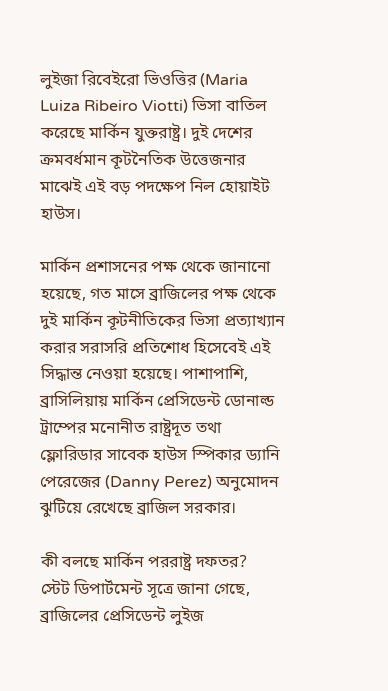লুইজা রিবেইরো ভিওত্তির (Maria Luiza Ribeiro Viotti) ভিসা বাতিল করেছে মার্কিন যুক্তরাষ্ট্র। দুই দেশের ক্রমবর্ধমান কূটনৈতিক উত্তেজনার মাঝেই এই বড় পদক্ষেপ নিল হোয়াইট হাউস।

মার্কিন প্রশাসনের পক্ষ থেকে জানানো হয়েছে, গত মাসে ব্রাজিলের পক্ষ থেকে দুই মার্কিন কূটনীতিকের ভিসা প্রত্যাখ্যান করার সরাসরি প্রতিশোধ হিসেবেই এই সিদ্ধান্ত নেওয়া হয়েছে। পাশাপাশি, ব্রাসিলিয়ায় মার্কিন প্রেসিডেন্ট ডোনাল্ড ট্রাম্পের মনোনীত রাষ্ট্রদূত তথা ফ্লোরিডার সাবেক হাউস স্পিকার ড্যানি পেরেজের (Danny Perez) অনুমোদন ঝুটিয়ে রেখেছে ব্রাজিল সরকার।

কী বলছে মার্কিন পররাষ্ট্র দফতর?
স্টেট ডিপার্টমেন্ট সূত্রে জানা গেছে, ব্রাজিলের প্রেসিডেন্ট লুইজ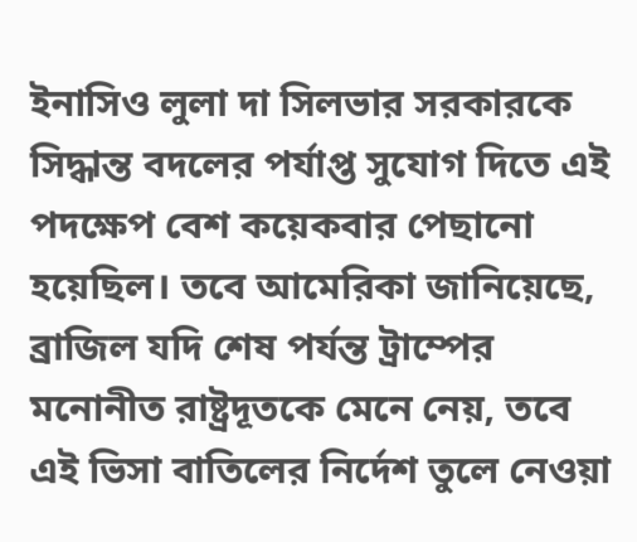ইনাসিও লুলা দা সিলভার সরকারকে সিদ্ধান্ত বদলের পর্যাপ্ত সুযোগ দিতে এই পদক্ষেপ বেশ কয়েকবার পেছানো হয়েছিল। তবে আমেরিকা জানিয়েছে, ব্রাজিল যদি শেষ পর্যন্ত ট্রাম্পের মনোনীত রাষ্ট্রদূতকে মেনে নেয়, তবে এই ভিসা বাতিলের নির্দেশ তুলে নেওয়া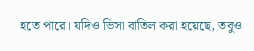হতে পারে। যদিও ভিসা বাতিল করা হয়েছে, তবুও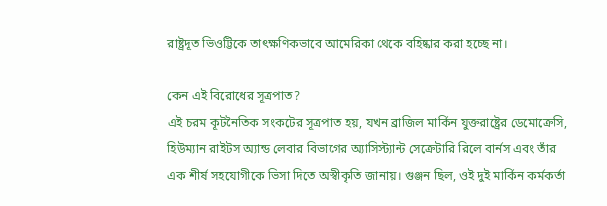রাষ্ট্রদূত ভিওট্টিকে তাৎক্ষণিকভাবে আমেরিকা থেকে বহিষ্কার করা হচ্ছে না।

কেন এই বিরোধের সূত্রপাত?
এই চরম কূটনৈতিক সংকটের সূত্রপাত হয়, যখন ব্রাজিল মার্কিন যুক্তরাষ্ট্রের ডেমোক্রেসি, হিউম্যান রাইটস অ্যান্ড লেবার বিভাগের অ্যাসিস্ট্যান্ট সেক্রেটারি রিলে বার্নস এবং তাঁর এক শীর্ষ সহযোগীকে ভিসা দিতে অস্বীকৃতি জানায়। গুঞ্জন ছিল, ওই দুই মার্কিন কর্মকর্তা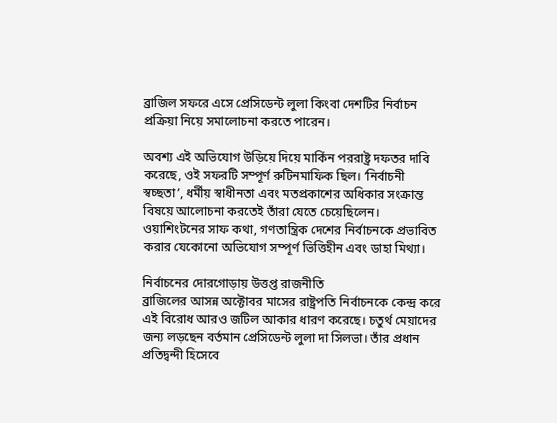ব্রাজিল সফরে এসে প্রেসিডেন্ট লুলা কিংবা দেশটির নির্বাচন প্রক্রিয়া নিয়ে সমালোচনা করতে পারেন।

অবশ্য এই অভিযোগ উড়িয়ে দিয়ে মার্কিন পররাষ্ট্র দফতর দাবি করেছে, ওই সফরটি সম্পূর্ণ রুটিনমাফিক ছিল। ‘নির্বাচনী স্বচ্ছতা’, ধর্মীয় স্বাধীনতা এবং মতপ্রকাশের অধিকার সংক্রান্ত বিষয়ে আলোচনা করতেই তাঁরা যেতে চেয়েছিলেন। ওয়াশিংটনের সাফ কথা, গণতান্ত্রিক দেশের নির্বাচনকে প্রভাবিত করার যেকোনো অভিযোগ সম্পূর্ণ ভিত্তিহীন এবং ডাহা মিথ্যা।

নির্বাচনের দোরগোড়ায় উত্তপ্ত রাজনীতি
ব্রাজিলের আসন্ন অক্টোবর মাসের রাষ্ট্রপতি নির্বাচনকে কেন্দ্র করে এই বিরোধ আরও জটিল আকার ধারণ করেছে। চতুর্থ মেয়াদের জন্য লড়ছেন বর্তমান প্রেসিডেন্ট লুলা দা সিলভা। তাঁর প্রধান প্রতিদ্বন্দী হিসেবে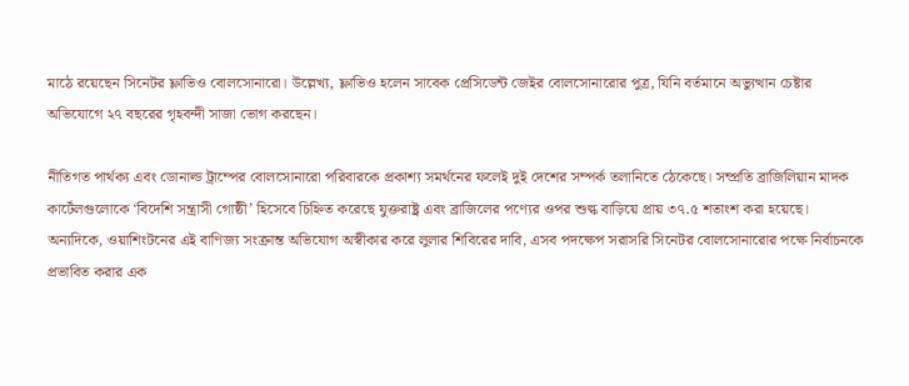মাঠে রয়েছেন সিনেটর ফ্লাভিও বোলসোনারো। উল্লেখ্য, ফ্লাভিও হলেন সাবেক প্রেসিডেন্ট জেইর বোলসোনারোর পুত্র, যিনি বর্তমানে অভ্যুত্থান চেষ্টার অভিযোগে ২৭ বছরের গৃহবন্দী সাজা ভোগ করছেন।

নীতিগত পার্থক্য এবং ডোনাল্ড ট্রাম্পের বোলসোনারো পরিবারকে প্রকাশ্য সমর্থনের ফলেই দুই দেশের সম্পর্ক তলানিতে ঠেকেছে। সম্প্রতি ব্রাজিলিয়ান মাদক কার্টেলগুলোকে ‘বিদেশি সন্ত্রাসী গোষ্ঠী’ হিসেবে চিহ্নিত করেছে যুক্তরাষ্ট্র এবং ব্রাজিলের পণ্যের ওপর শুল্ক বাড়িয়ে প্রায় ৩৭.৫ শতাংশ করা হয়েছে। অন্যদিকে, ওয়াশিংটনের এই বাণিজ্য সংক্রান্ত অভিযোগ অস্বীকার করে লুলার শিবিরের দাবি, এসব পদক্ষেপ সরাসরি সিনেটর বোলসোনারোর পক্ষে নির্বাচনকে প্রভাবিত করার এক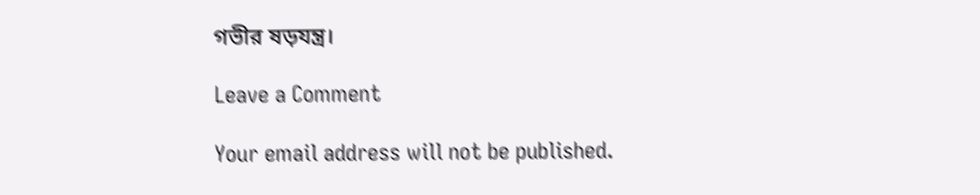গভীর ষড়যন্ত্র।

Leave a Comment

Your email address will not be published.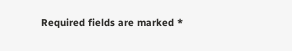Required fields are marked *